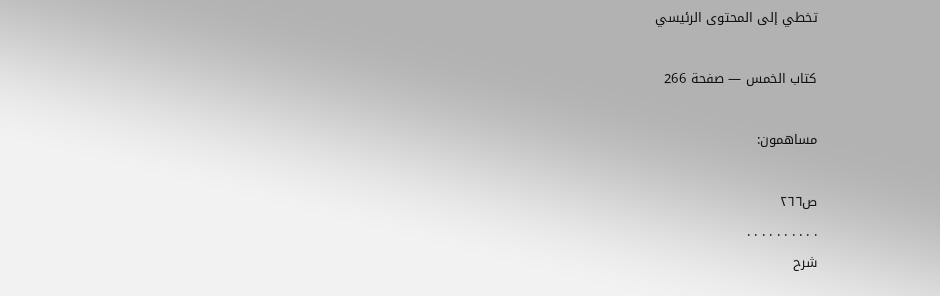تخطي إلى المحتوى الرئيسي

كتاب الخمس — صفحة 266

مساهمون:

ص٢٦٦
. . . . . . . . . .
شرح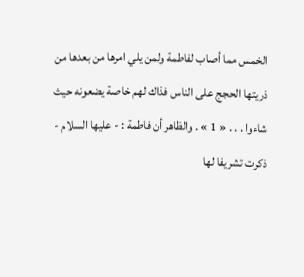الخمس مما أصاب لفاطمة ولمن يلي امرها من بعدها من ذريتها الحجج على الناس فذاك لهم خاصة يضعونه حيث شاءوا . . . « 1 » . والظاهر أن فاطمة : - عليها السلام - ذكرت تشريفا لها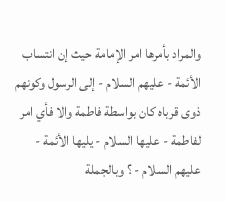والمراد بأمرها امر الإمامة حيث إن انتساب الأئمة - عليهم السلام - إلى الرسول وكونهم ذوى قرباه كان بواسطة فاطمة والا فأي امر لفاطمة - عليها السلام - يليها الأئمة - عليهم السلام - ؟ وبالجملة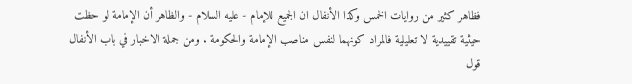فظاهر كثير من روايات الخمس وكذا الأنفال ان الجميع للإمام - عليه السلام - والظاهر أن الإمامة لو حظت حيثية تقييدية لا تعليلية فالمراد كونهما لنفس مناصب الإمامة والحكومة . ومن جملة الاخبار في باب الأنفال قول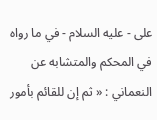على - عليه السلام - في ما رواه في المحكم والمتشابه عن النعماني : « ثم إن للقائم بأمور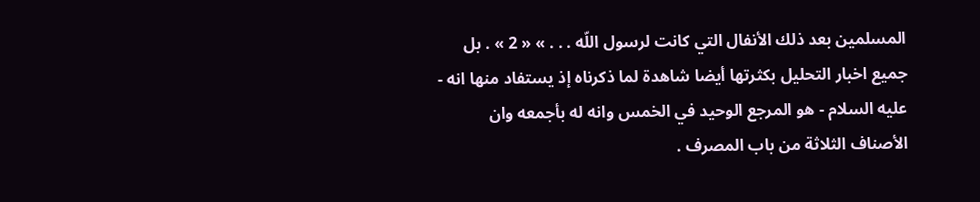المسلمين بعد ذلك الأنفال التي كانت لرسول اللّه . . . » « 2 » . بل جميع اخبار التحليل بكثرتها أيضا شاهدة لما ذكرناه إذ يستفاد منها انه - عليه السلام - هو المرجع الوحيد في الخمس وانه له بأجمعه وان الأصناف الثلاثة من باب المصرف .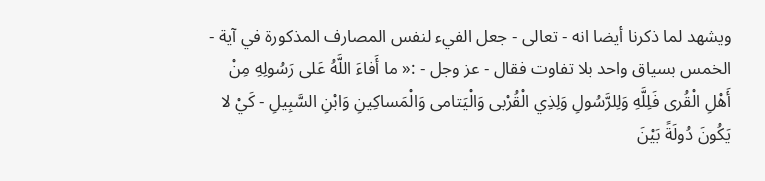ويشهد لما ذكرنا أيضا انه - تعالى - جعل الفيء لنفس المصارف المذكورة في آية - الخمس بسياق واحد بلا تفاوت فقال - عز وجل - :« ما أَفاءَ اللَّهُ عَلى رَسُولِهِ مِنْ أَهْلِ الْقُرى فَلِلَّهِ وَلِلرَّسُولِ وَلِذِي الْقُرْبى وَالْيَتامى وَالْمَساكِينِ وَابْنِ السَّبِيلِ - كَيْ لا يَكُونَ دُولَةً بَيْنَ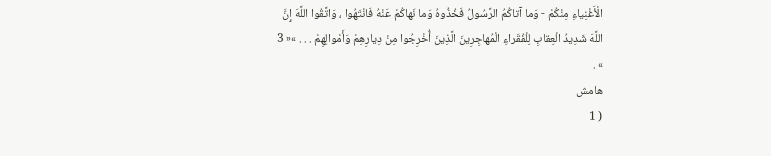الْأَغْنِياءِ مِنْكُمْ - وَما آتاكُمُ الرَّسُولُ فَخُذُوهُ وَما نَهاكُمْ عَنْهُ فَانْتَهُوا ، وَاتَّقُوا اللَّهَ إِنَّ اللَّهَ شَدِيدُ الْعِقابِ لِلْفُقَراءِ الْمُهاجِرِينَ الَّذِينَ أُخْرِجُوا مِنْ دِيارِهِمْ وَأَمْوالِهِمْ . . . »« 3 » .
هامش
( 1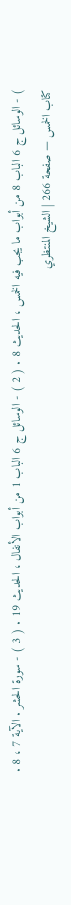) - الوسائل ج 6 الباب 8 من أبواب ما يجب فيه الخمس ، الحديث 8 . ( 2 ) - الوسائل ج 6 الباب 1 من أبواب الأنفال ، الحديث 19 . ( 3 ) - سورة الحشر . الآية 7 ، 8 .
كتاب الخمس — صفحة 266 | الشيخ المنتظري